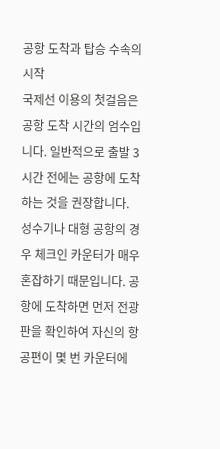공항 도착과 탑승 수속의 시작
국제선 이용의 첫걸음은 공항 도착 시간의 엄수입니다. 일반적으로 출발 3시간 전에는 공항에 도착하는 것을 권장합니다.
성수기나 대형 공항의 경우 체크인 카운터가 매우 혼잡하기 때문입니다. 공항에 도착하면 먼저 전광판을 확인하여 자신의 항공편이 몇 번 카운터에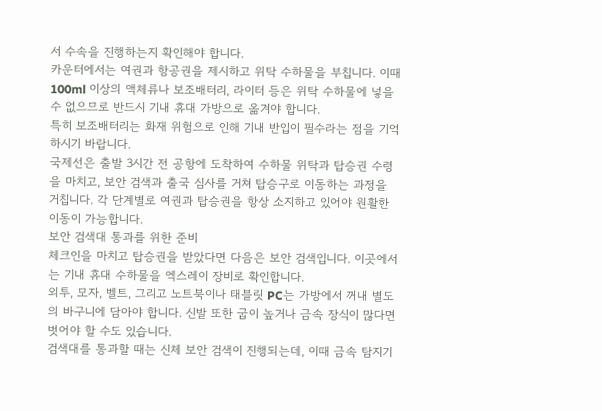서 수속을 진행하는지 확인해야 합니다.
카운터에서는 여권과 항공권을 제시하고 위탁 수하물을 부칩니다. 이때 100ml 이상의 액체류나 보조배터리, 라이터 등은 위탁 수하물에 넣을 수 없으므로 반드시 기내 휴대 가방으로 옮겨야 합니다.
특히 보조배터리는 화재 위험으로 인해 기내 반입이 필수라는 점을 기억하시기 바랍니다.
국제선은 출발 3시간 전 공항에 도착하여 수하물 위탁과 탑승권 수령을 마치고, 보안 검색과 출국 심사를 거쳐 탑승구로 이동하는 과정을 거칩니다. 각 단계별로 여권과 탑승권을 항상 소지하고 있어야 원활한 이동이 가능합니다.
보안 검색대 통과를 위한 준비
체크인을 마치고 탑승권을 받았다면 다음은 보안 검색입니다. 이곳에서는 기내 휴대 수하물을 엑스레이 장비로 확인합니다.
외투, 모자, 벨트, 그리고 노트북이나 태블릿 PC는 가방에서 꺼내 별도의 바구니에 담아야 합니다. 신발 또한 굽이 높거나 금속 장식이 많다면 벗어야 할 수도 있습니다.
검색대를 통과할 때는 신체 보안 검색이 진행되는데, 이때 금속 탐지기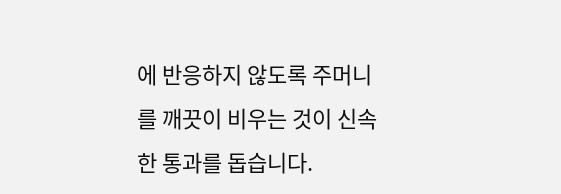에 반응하지 않도록 주머니를 깨끗이 비우는 것이 신속한 통과를 돕습니다.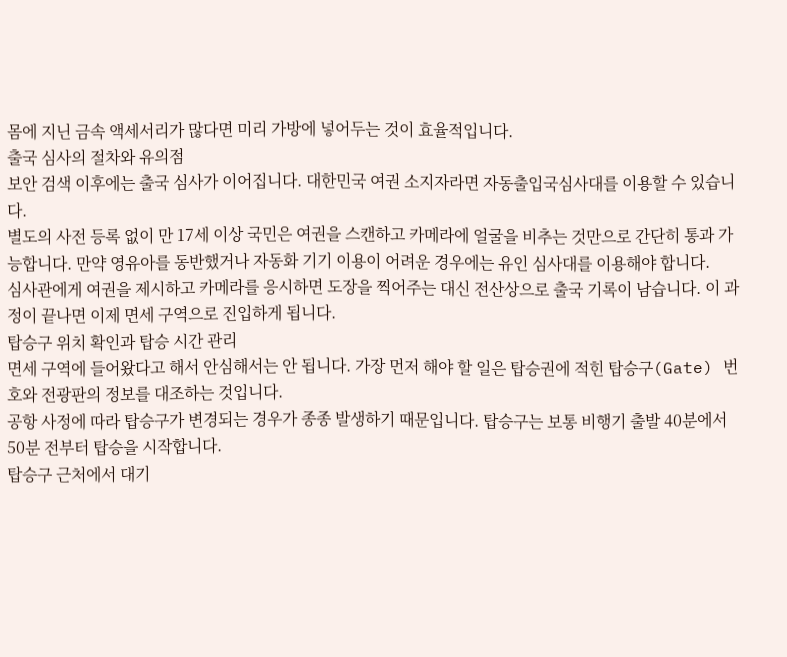몸에 지닌 금속 액세서리가 많다면 미리 가방에 넣어두는 것이 효율적입니다.
출국 심사의 절차와 유의점
보안 검색 이후에는 출국 심사가 이어집니다. 대한민국 여권 소지자라면 자동출입국심사대를 이용할 수 있습니다.
별도의 사전 등록 없이 만 17세 이상 국민은 여권을 스캔하고 카메라에 얼굴을 비추는 것만으로 간단히 통과 가능합니다. 만약 영유아를 동반했거나 자동화 기기 이용이 어려운 경우에는 유인 심사대를 이용해야 합니다.
심사관에게 여권을 제시하고 카메라를 응시하면 도장을 찍어주는 대신 전산상으로 출국 기록이 남습니다. 이 과정이 끝나면 이제 면세 구역으로 진입하게 됩니다.
탑승구 위치 확인과 탑승 시간 관리
면세 구역에 들어왔다고 해서 안심해서는 안 됩니다. 가장 먼저 해야 할 일은 탑승권에 적힌 탑승구(Gate) 번호와 전광판의 정보를 대조하는 것입니다.
공항 사정에 따라 탑승구가 변경되는 경우가 종종 발생하기 때문입니다. 탑승구는 보통 비행기 출발 40분에서 50분 전부터 탑승을 시작합니다.
탑승구 근처에서 대기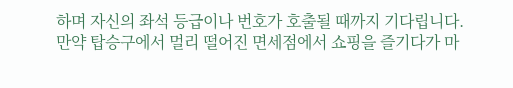하며 자신의 좌석 등급이나 번호가 호출될 때까지 기다립니다. 만약 탑승구에서 멀리 떨어진 면세점에서 쇼핑을 즐기다가 마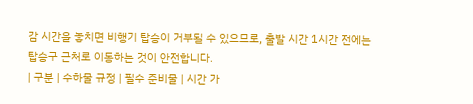감 시간을 놓치면 비행기 탑승이 거부될 수 있으므로, 출발 시간 1시간 전에는 탑승구 근처로 이동하는 것이 안전합니다.
| 구분 | 수하물 규정 | 필수 준비물 | 시간 가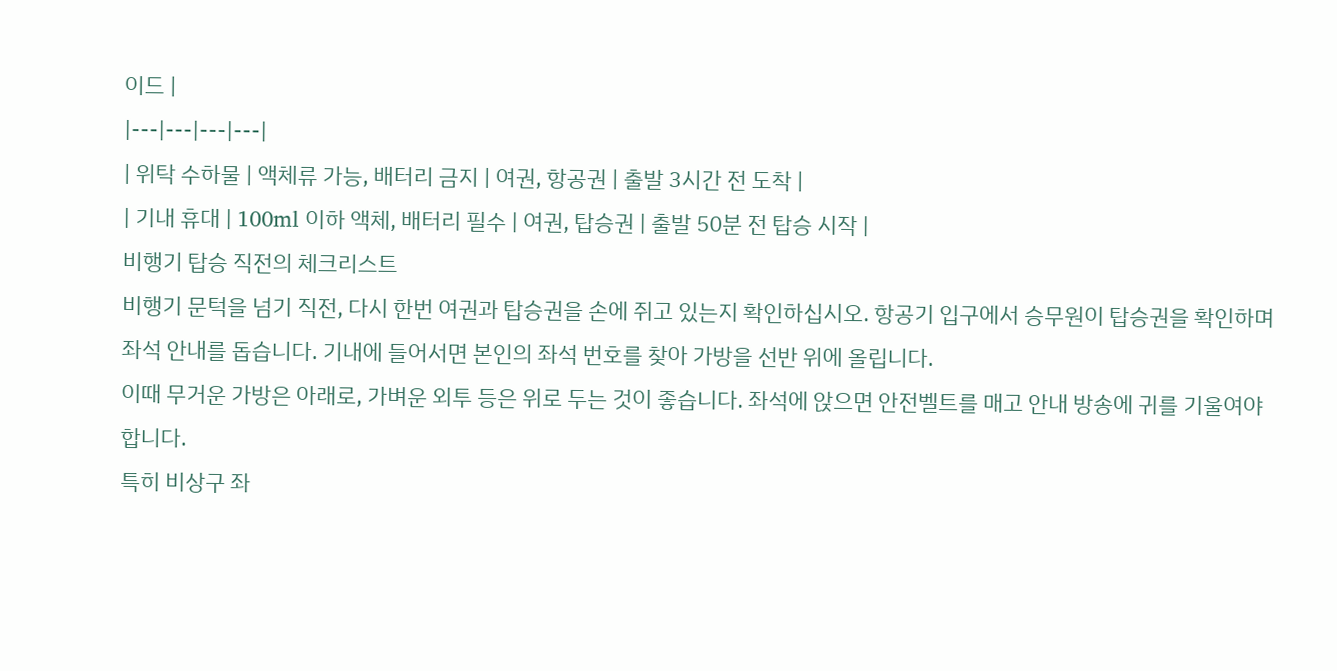이드 |
|---|---|---|---|
| 위탁 수하물 | 액체류 가능, 배터리 금지 | 여권, 항공권 | 출발 3시간 전 도착 |
| 기내 휴대 | 100ml 이하 액체, 배터리 필수 | 여권, 탑승권 | 출발 50분 전 탑승 시작 |
비행기 탑승 직전의 체크리스트
비행기 문턱을 넘기 직전, 다시 한번 여권과 탑승권을 손에 쥐고 있는지 확인하십시오. 항공기 입구에서 승무원이 탑승권을 확인하며 좌석 안내를 돕습니다. 기내에 들어서면 본인의 좌석 번호를 찾아 가방을 선반 위에 올립니다.
이때 무거운 가방은 아래로, 가벼운 외투 등은 위로 두는 것이 좋습니다. 좌석에 앉으면 안전벨트를 매고 안내 방송에 귀를 기울여야 합니다.
특히 비상구 좌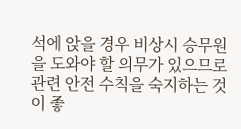석에 앉을 경우 비상시 승무원을 도와야 할 의무가 있으므로 관련 안전 수칙을 숙지하는 것이 좋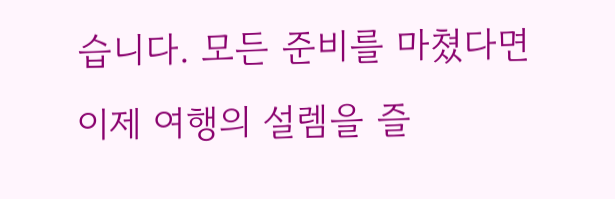습니다. 모든 준비를 마쳤다면 이제 여행의 설렘을 즐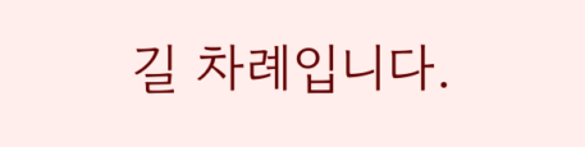길 차례입니다.